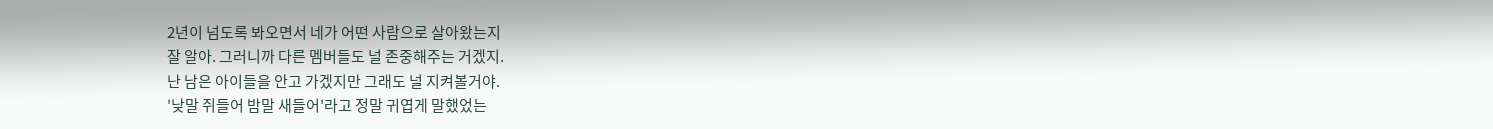2년이 넘도록 봐오면서 네가 어떤 사람으로 살아왔는지
잘 알아. 그러니까 다른 멤버들도 널 존중해주는 거겠지.
난 남은 아이들을 안고 가겠지만 그래도 널 지켜볼거야.
'낮말 쥐들어 밤말 새들어'라고 정말 귀엽게 말했었는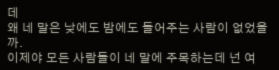데
왜 네 말은 낮에도 밤에도 들어주는 사람이 없었을까.
이제야 모든 사람들이 네 말에 주목하는데 넌 여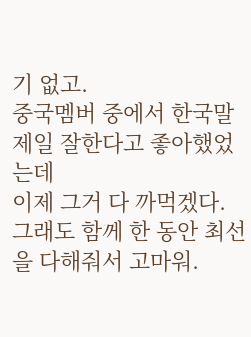기 없고.
중국멤버 중에서 한국말 제일 잘한다고 좋아했었는데
이제 그거 다 까먹겠다.
그래도 함께 한 동안 최선을 다해줘서 고마워.